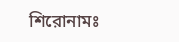শিরোনামঃ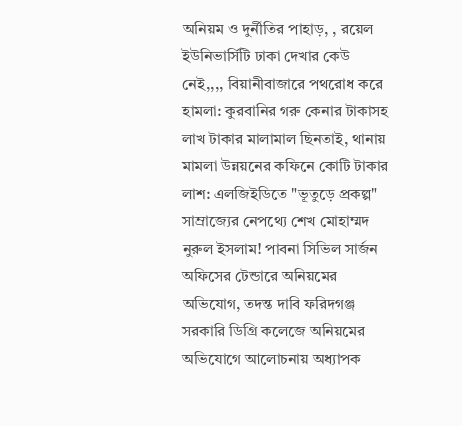অনিয়ম ও দুর্নীতির পাহাড়, , রয়েল ইউনিভার্সিটি ঢাকা দেখার কেউ নেই,,,, বিয়ানীবাজারে পথরোধ করে হামলা: কুরবানির গরু কেনার টাকাসহ লাখ টাকার মালামাল ছিনতাই, থানায় মামলা উন্নয়নের কফিনে কোটি টাকার লাশ: এলজিইডিতে "ভূতুড়ে প্রকল্প" সাম্রাজ্যের নেপথ্যে শেখ মোহাম্মদ নুরুল ইসলাম! পাবনা সিভিল সার্জন অফিসের টেন্ডারে অনিয়মের অভিযোগ, তদন্ত দাবি ফরিদগঞ্জ সরকারি ডিগ্রি কলেজে অনিয়মের অভিযোগে আলোচনায় অধ্যাপক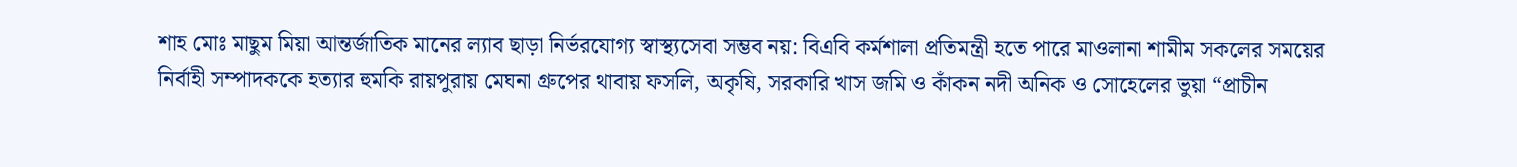শাহ মোঃ মাছুম মিয়া আন্তর্জাতিক মানের ল্যাব ছাড়া নির্ভরযোগ্য স্বাস্থ্যসেবা সম্ভব নয়: বিএবি কর্মশালা প্রতিমন্ত্রী হতে পারে মাওলানা শামীম সকলের সময়ের নির্বাহী সম্পাদককে হত্যার হুমকি রায়পুরায় মেঘনা গ্রুপের থাবায় ফসলি, অকৃষি, সরকারি খাস জমি ও কাঁকন নদী অনিক ও সোহেলের ভুয়া “প্রাচীন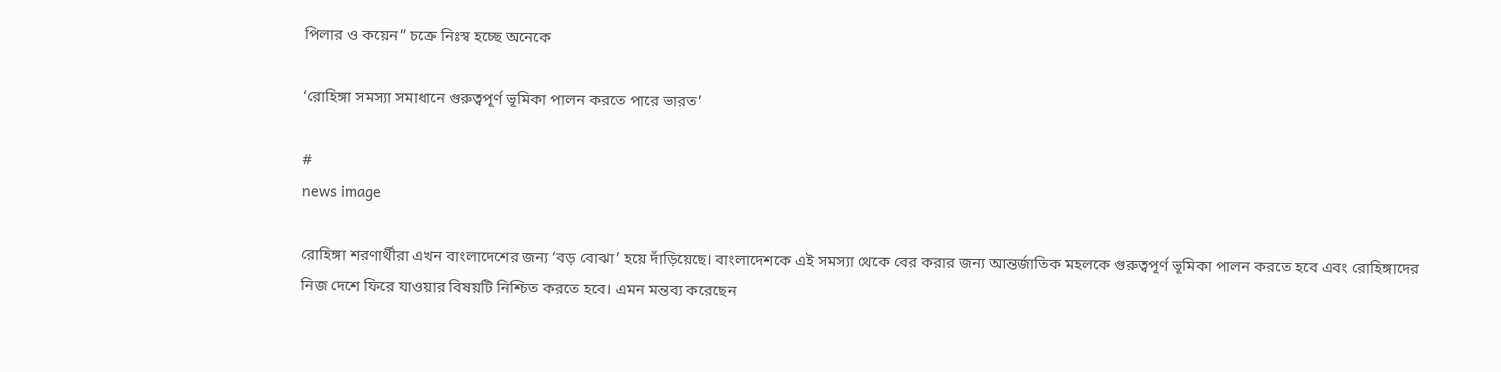পিলার ও কয়েন” চক্রে নিঃস্ব হচ্ছে অনেকে

‘রোহিঙ্গা সমস্যা সমাধানে গুরুত্বপূর্ণ ভূমিকা পালন করতে পারে ভারত’

#
news image

রোহিঙ্গা শরণার্থীরা এখন বাংলাদেশের জন্য ‘বড় বোঝা’ হয়ে দাঁড়িয়েছে। বাংলাদেশকে এই সমস্যা থেকে বের করার জন্য আন্তর্জাতিক মহলকে গুরুত্বপূর্ণ ভূমিকা পালন করতে হবে এবং রোহিঙ্গাদের নিজ দেশে ফিরে যাওয়ার বিষয়টি নিশ্চিত করতে হবে। এমন মন্তব্য করেছেন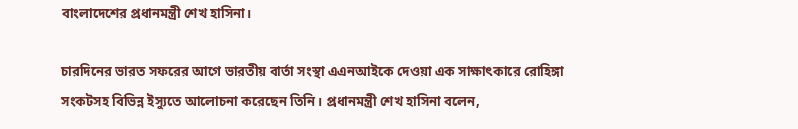বাংলাদেশের প্রধানমন্ত্রী শেখ হাসিনা।

চারদিনের ভারত সফরের আগে ভারতীয় বার্তা সংস্থা এএনআইকে দেওয়া এক সাক্ষাৎকারে রোহিঙ্গা সংকটসহ বিভিন্ন ইস্যুতে আলোচনা করেছেন তিনি। প্রধানমন্ত্রী শেখ হাসিনা বলেন,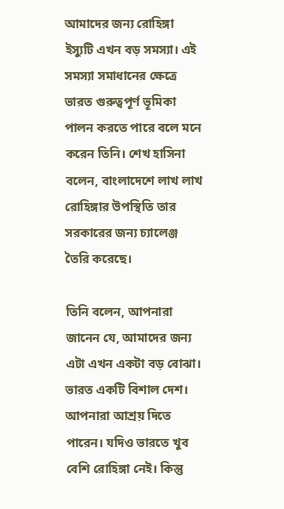আমাদের জন্য রোহিঙ্গা ইস্যুটি এখন বড় সমস্যা। এই সমস্যা সমাধানের ক্ষেত্রে ভারত গুরুত্বপূর্ণ ভূমিকা পালন করতে পারে বলে মনে করেন তিনি। শেখ হাসিনা বলেন, বাংলাদেশে লাখ লাখ রোহিঙ্গার উপস্থিতি তার সরকারের জন্য চ্যালেঞ্জ তৈরি করেছে।

তিনি বলেন, আপনারা জানেন যে, আমাদের জন্য এটা এখন একটা বড় বোঝা। ভারত একটি বিশাল দেশ। আপনারা আশ্রয় দিতে পারেন। যদিও ভারতে খুব বেশি রোহিঙ্গা নেই। কিন্তু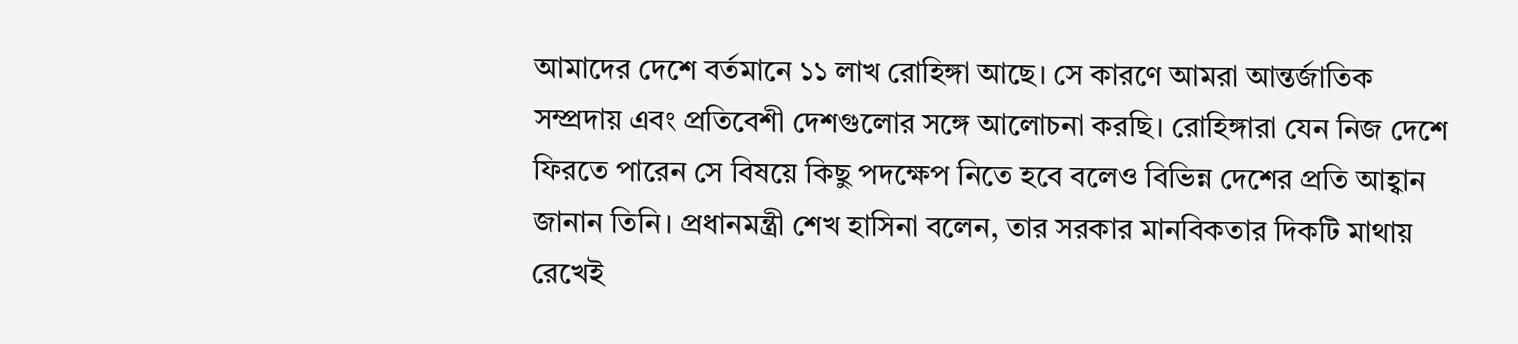আমাদের দেশে বর্তমানে ১১ লাখ রোহিঙ্গা আছে। সে কারণে আমরা আন্তর্জাতিক সম্প্রদায় এবং প্রতিবেশী দেশগুলোর সঙ্গে আলোচনা করছি। রোহিঙ্গারা যেন নিজ দেশে ফিরতে পারেন সে বিষয়ে কিছু পদক্ষেপ নিতে হবে বলেও বিভিন্ন দেশের প্রতি আহ্বান জানান তিনি। প্রধানমন্ত্রী শেখ হাসিনা বলেন, তার সরকার মানবিকতার দিকটি মাথায় রেখেই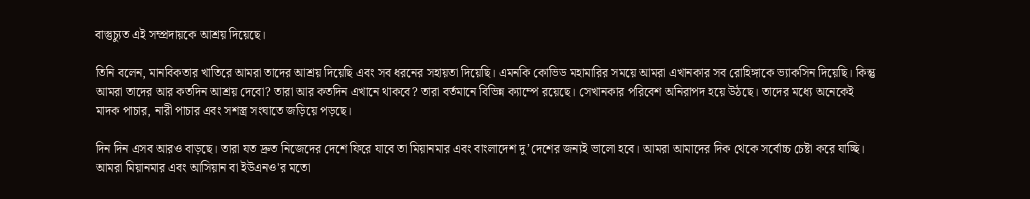বাস্তুচ্যুত এই সম্প্রদায়কে আশ্রয় দিয়েছে।

তিনি বলেন, মানবিকতার খাতিরে আমরা তাদের আশ্রয় দিয়েছি এবং সব ধরনের সহায়তা দিয়েছি। এমনকি কোভিড মহামারির সময়ে আমরা এখানকার সব রোহিঙ্গাকে ভ্যাকসিন দিয়েছি। কিন্তু আমরা তাদের আর কতদিন আশ্রয় দেবো? তারা আর কতদিন এখানে থাকবে? তারা বর্তমানে বিভিন্ন ক্যাম্পে রয়েছে। সেখানকার পরিবেশ অনিরাপদ হয়ে উঠছে। তাদের মধ্যে অনেকেই মাদক পাচার, নারী পাচার এবং সশস্ত্র সংঘাতে জড়িয়ে পড়ছে।

দিন দিন এসব আরও বাড়ছে। তারা যত দ্রুত নিজেদের দেশে ফিরে যাবে তা মিয়ানমার এবং বাংলাদেশ দু’দেশের জন্যই ভালো হবে। আমরা আমাদের দিক থেকে সর্বোচ্চ চেষ্টা করে যাচ্ছি। আমরা মিয়ানমার এবং আসিয়ান বা ইউএনও'র মতো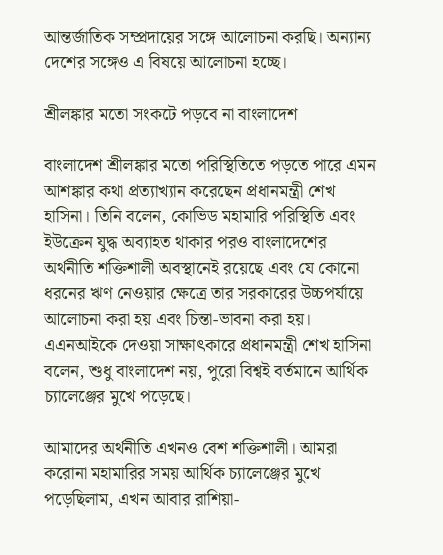আন্তর্জাতিক সম্প্রদায়ের সঙ্গে আলোচনা করছি। অন্যান্য দেশের সঙ্গেও এ বিষয়ে আলোচনা হচ্ছে।

শ্রীলঙ্কার মতো সংকটে পড়বে না বাংলাদেশ

বাংলাদেশ শ্রীলঙ্কার মতো পরিস্থিতিতে পড়তে পারে এমন আশঙ্কার কথা প্রত্যাখ্যান করেছেন প্রধানমন্ত্রী শেখ হাসিনা। তিনি বলেন, কোভিড মহামারি পরিস্থিতি এবং ইউক্রেন যুদ্ধ অব্যাহত থাকার পরও বাংলাদেশের অর্থনীতি শক্তিশালী অবস্থানেই রয়েছে এবং যে কোনো ধরনের ঋণ নেওয়ার ক্ষেত্রে তার সরকারের উচ্চপর্যায়ে আলোচনা করা হয় এবং চিন্তা-ভাবনা করা হয়। এএনআইকে দেওয়া সাক্ষাৎকারে প্রধানমন্ত্রী শেখ হাসিনা বলেন, শুধু বাংলাদেশ নয়, পুরো বিশ্বই বর্তমানে আর্থিক চ্যালেঞ্জের মুখে পড়েছে।

আমাদের অর্থনীতি এখনও বেশ শক্তিশালী। আমরা করোনা মহামারির সময় আর্থিক চ্যালেঞ্জের মুখে পড়েছিলাম, এখন আবার রাশিয়া-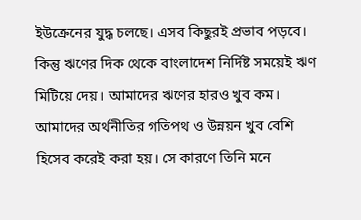ইউক্রেনের যুদ্ধ চলছে। এসব কিছুরই প্রভাব পড়বে। কিন্তু ঋণের দিক থেকে বাংলাদেশ নির্দিষ্ট সময়েই ঋণ মিটিয়ে দেয়। আমাদের ঋণের হারও খুব কম। আমাদের অর্থনীতির গতিপথ ও উন্নয়ন খুব বেশি হিসেব করেই করা হয়। সে কারণে তিনি মনে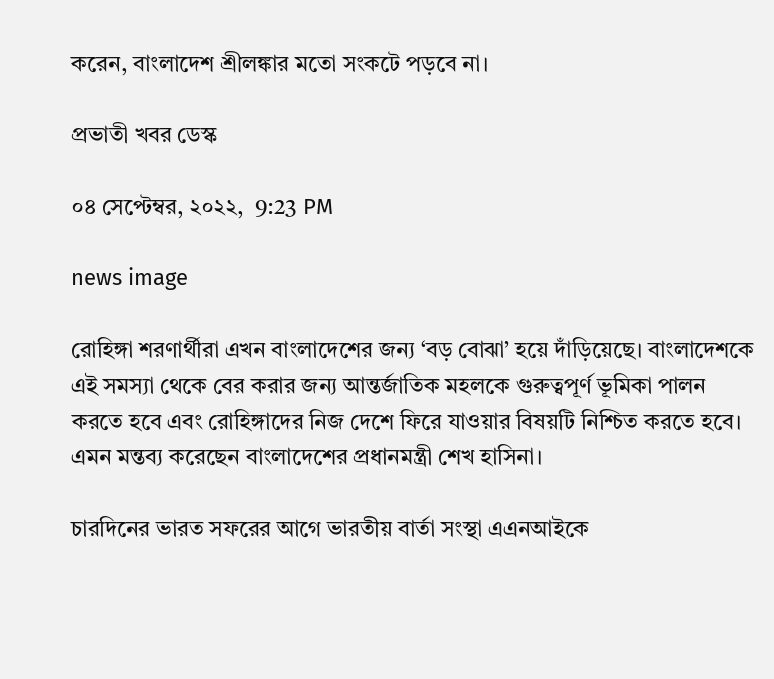করেন, বাংলাদেশ শ্রীলঙ্কার মতো সংকটে পড়বে না।

প্রভাতী খবর ডেস্ক

০৪ সেপ্টেম্বর, ২০২২,  9:23 PM

news image

রোহিঙ্গা শরণার্থীরা এখন বাংলাদেশের জন্য ‘বড় বোঝা’ হয়ে দাঁড়িয়েছে। বাংলাদেশকে এই সমস্যা থেকে বের করার জন্য আন্তর্জাতিক মহলকে গুরুত্বপূর্ণ ভূমিকা পালন করতে হবে এবং রোহিঙ্গাদের নিজ দেশে ফিরে যাওয়ার বিষয়টি নিশ্চিত করতে হবে। এমন মন্তব্য করেছেন বাংলাদেশের প্রধানমন্ত্রী শেখ হাসিনা।

চারদিনের ভারত সফরের আগে ভারতীয় বার্তা সংস্থা এএনআইকে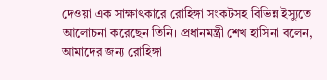দেওয়া এক সাক্ষাৎকারে রোহিঙ্গা সংকটসহ বিভিন্ন ইস্যুতে আলোচনা করেছেন তিনি। প্রধানমন্ত্রী শেখ হাসিনা বলেন, আমাদের জন্য রোহিঙ্গা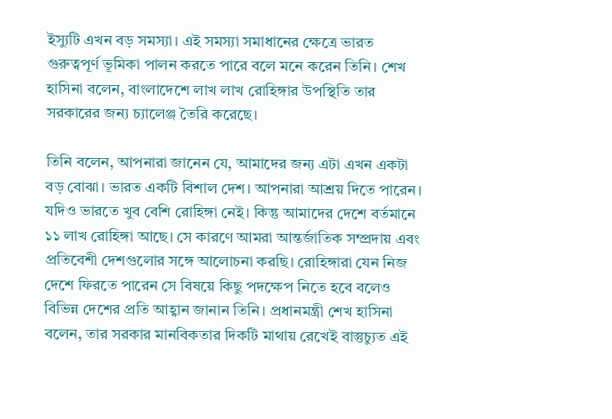ইস্যুটি এখন বড় সমস্যা। এই সমস্যা সমাধানের ক্ষেত্রে ভারত গুরুত্বপূর্ণ ভূমিকা পালন করতে পারে বলে মনে করেন তিনি। শেখ হাসিনা বলেন, বাংলাদেশে লাখ লাখ রোহিঙ্গার উপস্থিতি তার সরকারের জন্য চ্যালেঞ্জ তৈরি করেছে।

তিনি বলেন, আপনারা জানেন যে, আমাদের জন্য এটা এখন একটা বড় বোঝা। ভারত একটি বিশাল দেশ। আপনারা আশ্রয় দিতে পারেন। যদিও ভারতে খুব বেশি রোহিঙ্গা নেই। কিন্তু আমাদের দেশে বর্তমানে ১১ লাখ রোহিঙ্গা আছে। সে কারণে আমরা আন্তর্জাতিক সম্প্রদায় এবং প্রতিবেশী দেশগুলোর সঙ্গে আলোচনা করছি। রোহিঙ্গারা যেন নিজ দেশে ফিরতে পারেন সে বিষয়ে কিছু পদক্ষেপ নিতে হবে বলেও বিভিন্ন দেশের প্রতি আহ্বান জানান তিনি। প্রধানমন্ত্রী শেখ হাসিনা বলেন, তার সরকার মানবিকতার দিকটি মাথায় রেখেই বাস্তুচ্যুত এই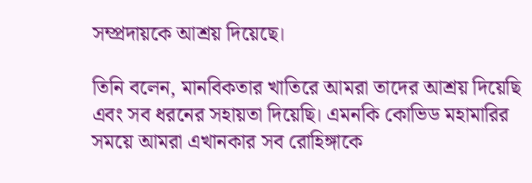সম্প্রদায়কে আশ্রয় দিয়েছে।

তিনি বলেন, মানবিকতার খাতিরে আমরা তাদের আশ্রয় দিয়েছি এবং সব ধরনের সহায়তা দিয়েছি। এমনকি কোভিড মহামারির সময়ে আমরা এখানকার সব রোহিঙ্গাকে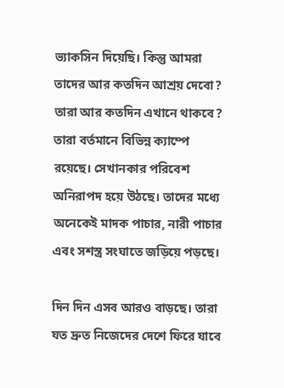ভ্যাকসিন দিয়েছি। কিন্তু আমরা তাদের আর কতদিন আশ্রয় দেবো? তারা আর কতদিন এখানে থাকবে? তারা বর্তমানে বিভিন্ন ক্যাম্পে রয়েছে। সেখানকার পরিবেশ অনিরাপদ হয়ে উঠছে। তাদের মধ্যে অনেকেই মাদক পাচার, নারী পাচার এবং সশস্ত্র সংঘাতে জড়িয়ে পড়ছে।

দিন দিন এসব আরও বাড়ছে। তারা যত দ্রুত নিজেদের দেশে ফিরে যাবে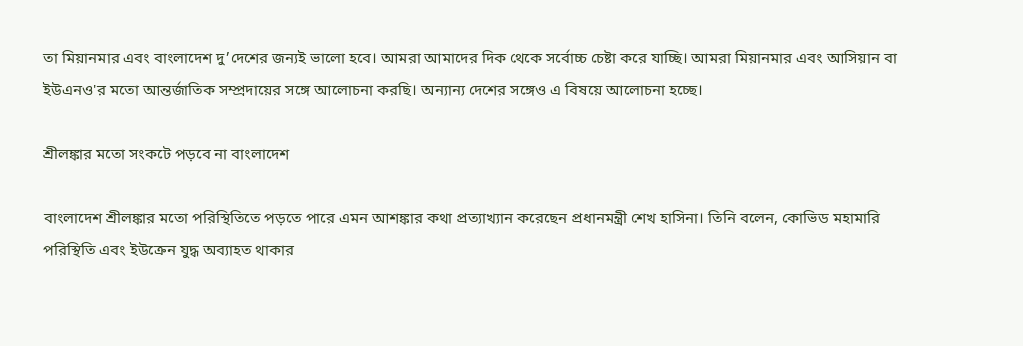তা মিয়ানমার এবং বাংলাদেশ দু’দেশের জন্যই ভালো হবে। আমরা আমাদের দিক থেকে সর্বোচ্চ চেষ্টা করে যাচ্ছি। আমরা মিয়ানমার এবং আসিয়ান বা ইউএনও'র মতো আন্তর্জাতিক সম্প্রদায়ের সঙ্গে আলোচনা করছি। অন্যান্য দেশের সঙ্গেও এ বিষয়ে আলোচনা হচ্ছে।

শ্রীলঙ্কার মতো সংকটে পড়বে না বাংলাদেশ

বাংলাদেশ শ্রীলঙ্কার মতো পরিস্থিতিতে পড়তে পারে এমন আশঙ্কার কথা প্রত্যাখ্যান করেছেন প্রধানমন্ত্রী শেখ হাসিনা। তিনি বলেন, কোভিড মহামারি পরিস্থিতি এবং ইউক্রেন যুদ্ধ অব্যাহত থাকার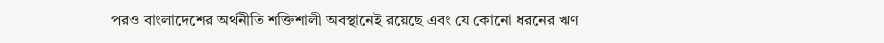পরও বাংলাদেশের অর্থনীতি শক্তিশালী অবস্থানেই রয়েছে এবং যে কোনো ধরনের ঋণ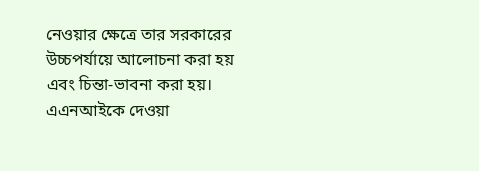নেওয়ার ক্ষেত্রে তার সরকারের উচ্চপর্যায়ে আলোচনা করা হয় এবং চিন্তা-ভাবনা করা হয়। এএনআইকে দেওয়া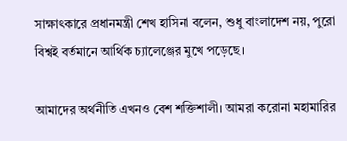সাক্ষাৎকারে প্রধানমন্ত্রী শেখ হাসিনা বলেন, শুধু বাংলাদেশ নয়, পুরো বিশ্বই বর্তমানে আর্থিক চ্যালেঞ্জের মুখে পড়েছে।

আমাদের অর্থনীতি এখনও বেশ শক্তিশালী। আমরা করোনা মহামারির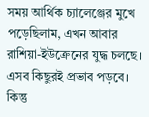সময় আর্থিক চ্যালেঞ্জের মুখে পড়েছিলাম, এখন আবার রাশিয়া-ইউক্রেনের যুদ্ধ চলছে। এসব কিছুরই প্রভাব পড়বে। কিন্তু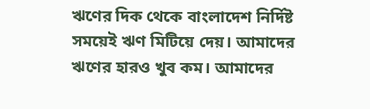ঋণের দিক থেকে বাংলাদেশ নির্দিষ্ট সময়েই ঋণ মিটিয়ে দেয়। আমাদের ঋণের হারও খুব কম। আমাদের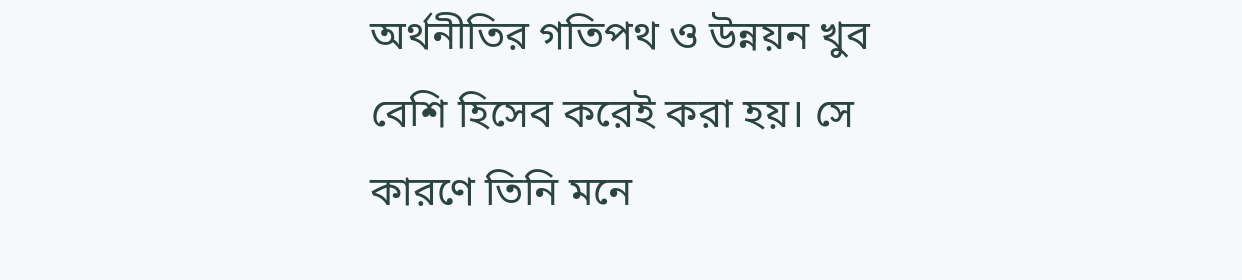অর্থনীতির গতিপথ ও উন্নয়ন খুব বেশি হিসেব করেই করা হয়। সে কারণে তিনি মনে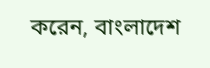করেন, বাংলাদেশ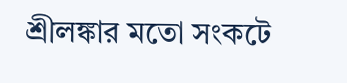শ্রীলঙ্কার মতো সংকটে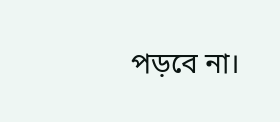পড়বে না।